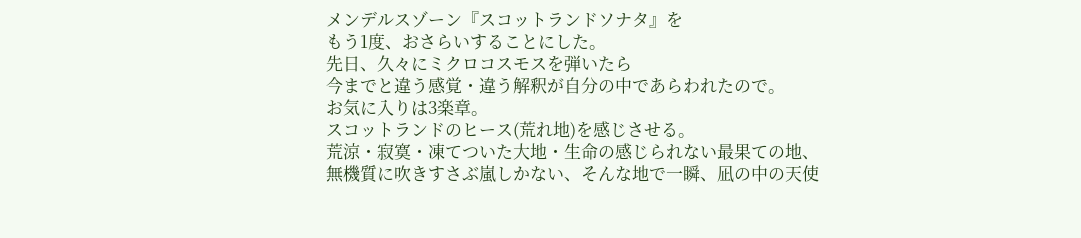メンデルスゾーン『スコットランドソナタ』を
もう1度、おさらいすることにした。
先日、久々にミクロコスモスを弾いたら
今までと違う感覚・違う解釈が自分の中であらわれたので。
お気に入りは3楽章。
スコットランドのヒース(荒れ地)を感じさせる。
荒涼・寂寞・凍てついた大地・生命の感じられない最果ての地、
無機質に吹きすさぶ嵐しかない、そんな地で一瞬、凪の中の天使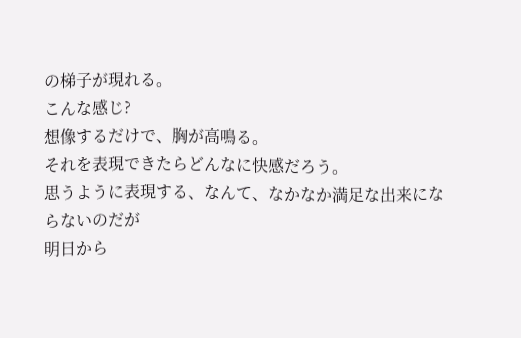の梯子が現れる。
こんな感じ?
想像するだけで、胸が高鳴る。
それを表現できたらどんなに快感だろう。
思うように表現する、なんて、なかなか満足な出来にならないのだが
明日から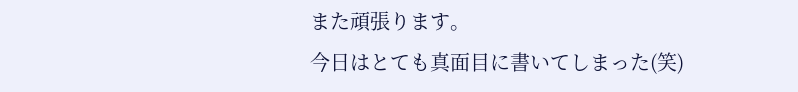また頑張ります。
今日はとても真面目に書いてしまった(笑)